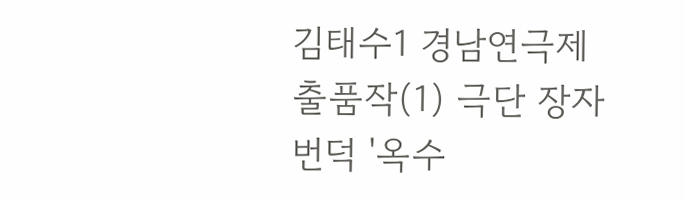김태수1 경남연극제 출품작(1) 극단 장자번덕 '옥수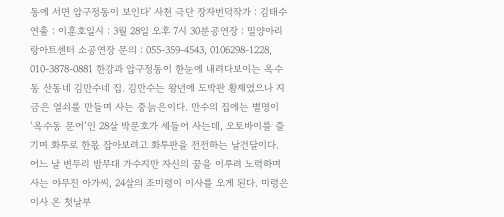동에 서면 압구정동이 보인다' 사천 극단 장자번덕작가 : 김태수연출 : 이훈호일시 : 3월 28일 오후 7시 30분공연장 : 밀양아리랑아트센터 소공연장 문의 : 055-359-4543, 0106298-1228, 010-3878-0881 한강과 압구정동이 한눈에 내려다보이는 옥수동 산동네 김만수네 집. 김만수는 왕년에 도박판 황제였으나 지금은 열쇠를 만들며 사는 중늙은이다. 만수의 집에는 별명이 ‘옥수동 문어’인 28살 박문호가 세들어 사는데, 오토바이를 즐기며 화투로 한몫 잡아보려고 화투판을 전전하는 날건달이다. 어느 날 변두리 밤무대 가수지만 자신의 꿈을 이루려 노력하며 사는 야무진 아가씨, 24살의 조미령이 이사를 오게 된다. 미령은 이사 온 첫날부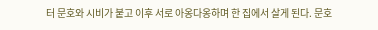터 문호와 시비가 붙고 이후 서로 아옹다옹하며 한 집에서 살게 된다. 문호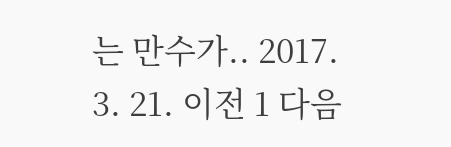는 만수가.. 2017. 3. 21. 이전 1 다음